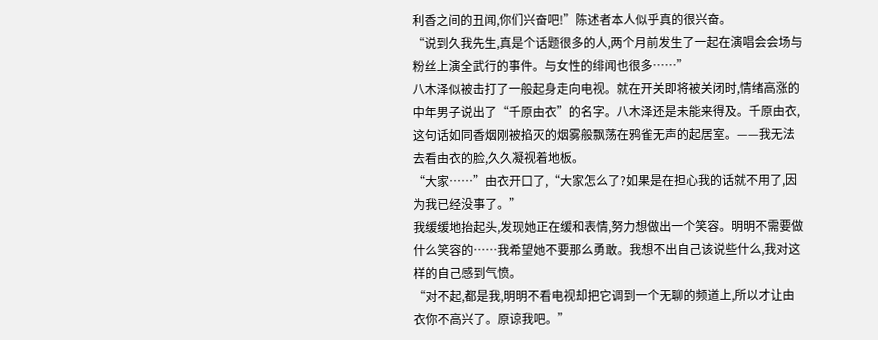利香之间的丑闻,你们兴奋吧!”陈述者本人似乎真的很兴奋。
“说到久我先生,真是个话题很多的人,两个月前发生了一起在演唱会会场与粉丝上演全武行的事件。与女性的绯闻也很多……”
八木泽似被击打了一般起身走向电视。就在开关即将被关闭时,情绪高涨的中年男子说出了“千原由衣”的名字。八木泽还是未能来得及。千原由衣,这句话如同香烟刚被掐灭的烟雾般飘荡在鸦雀无声的起居室。——我无法去看由衣的脸,久久凝视着地板。
“大家……”由衣开口了,“大家怎么了?如果是在担心我的话就不用了,因为我已经没事了。”
我缓缓地抬起头,发现她正在缓和表情,努力想做出一个笑容。明明不需要做什么笑容的……我希望她不要那么勇敢。我想不出自己该说些什么,我对这样的自己感到气愤。
“对不起,都是我,明明不看电视却把它调到一个无聊的频道上,所以才让由衣你不高兴了。原谅我吧。”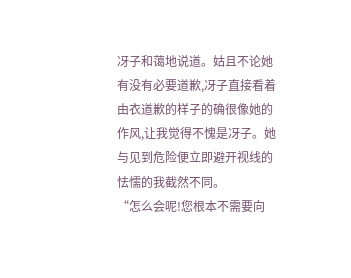冴子和蔼地说道。姑且不论她有没有必要道歉,冴子直接看着由衣道歉的样子的确很像她的作风,让我觉得不愧是冴子。她与见到危险便立即避开视线的怯懦的我截然不同。
“怎么会呢!您根本不需要向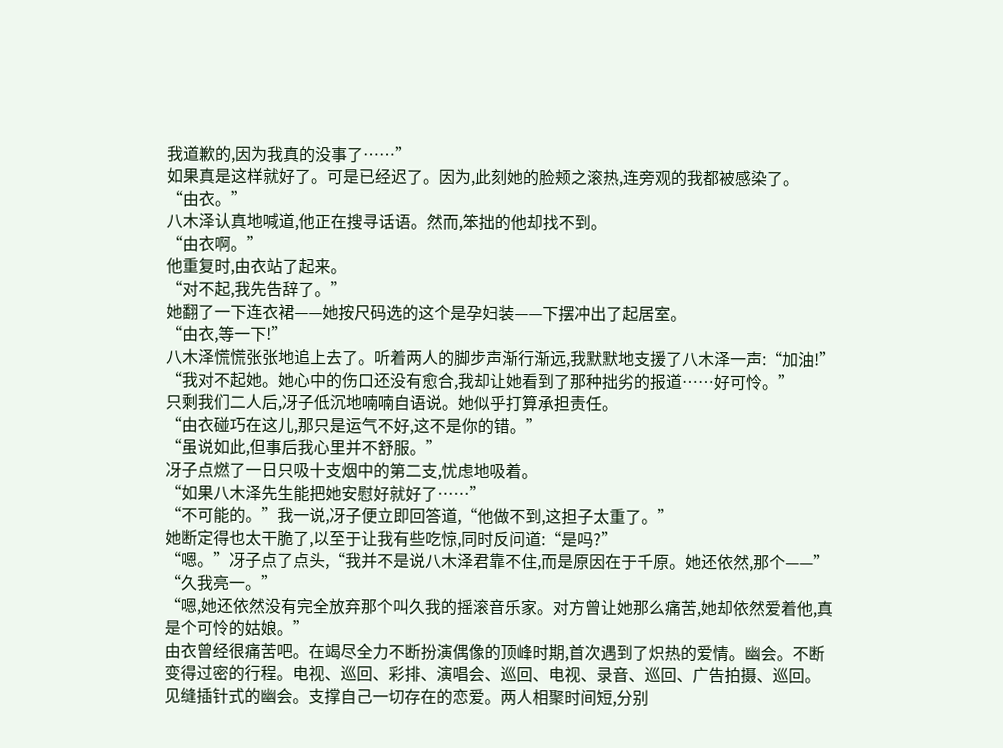我道歉的,因为我真的没事了……”
如果真是这样就好了。可是已经迟了。因为,此刻她的脸颊之滚热,连旁观的我都被感染了。
“由衣。”
八木泽认真地喊道,他正在搜寻话语。然而,笨拙的他却找不到。
“由衣啊。”
他重复时,由衣站了起来。
“对不起,我先告辞了。”
她翻了一下连衣裙——她按尺码选的这个是孕妇装——下摆冲出了起居室。
“由衣,等一下!”
八木泽慌慌张张地追上去了。听着两人的脚步声渐行渐远,我默默地支援了八木泽一声:“加油!”
“我对不起她。她心中的伤口还没有愈合,我却让她看到了那种拙劣的报道……好可怜。”
只剩我们二人后,冴子低沉地喃喃自语说。她似乎打算承担责任。
“由衣碰巧在这儿,那只是运气不好,这不是你的错。”
“虽说如此,但事后我心里并不舒服。”
冴子点燃了一日只吸十支烟中的第二支,忧虑地吸着。
“如果八木泽先生能把她安慰好就好了……”
“不可能的。”我一说,冴子便立即回答道,“他做不到,这担子太重了。”
她断定得也太干脆了,以至于让我有些吃惊,同时反问道:“是吗?”
“嗯。”冴子点了点头,“我并不是说八木泽君靠不住,而是原因在于千原。她还依然,那个——”
“久我亮一。”
“嗯,她还依然没有完全放弃那个叫久我的摇滚音乐家。对方曾让她那么痛苦,她却依然爱着他,真是个可怜的姑娘。”
由衣曾经很痛苦吧。在竭尽全力不断扮演偶像的顶峰时期,首次遇到了炽热的爱情。幽会。不断变得过密的行程。电视、巡回、彩排、演唱会、巡回、电视、录音、巡回、广告拍摄、巡回。见缝插针式的幽会。支撑自己一切存在的恋爱。两人相聚时间短,分别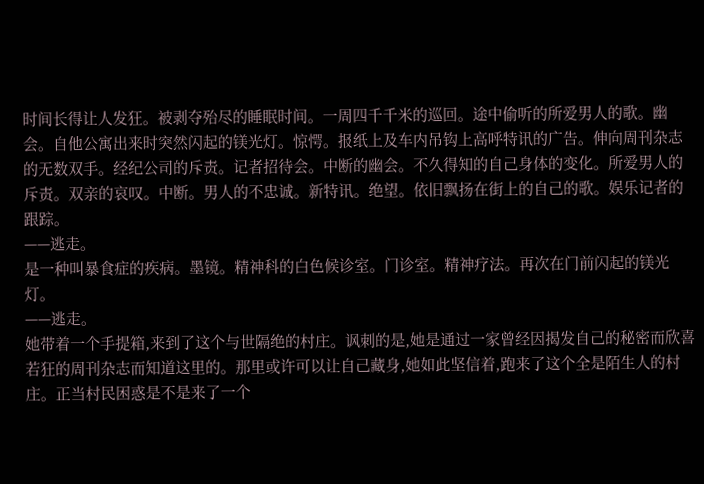时间长得让人发狂。被剥夺殆尽的睡眠时间。一周四千千米的巡回。途中偷听的所爱男人的歌。幽会。自他公寓出来时突然闪起的镁光灯。惊愕。报纸上及车内吊钩上高呼特讯的广告。伸向周刊杂志的无数双手。经纪公司的斥责。记者招待会。中断的幽会。不久得知的自己身体的变化。所爱男人的斥责。双亲的哀叹。中断。男人的不忠诚。新特讯。绝望。依旧飘扬在街上的自己的歌。娱乐记者的跟踪。
——逃走。
是一种叫暴食症的疾病。墨镜。精神科的白色候诊室。门诊室。精神疗法。再次在门前闪起的镁光灯。
——逃走。
她带着一个手提箱,来到了这个与世隔绝的村庄。讽刺的是,她是通过一家曾经因揭发自己的秘密而欣喜若狂的周刊杂志而知道这里的。那里或许可以让自己藏身,她如此坚信着,跑来了这个全是陌生人的村庄。正当村民困惑是不是来了一个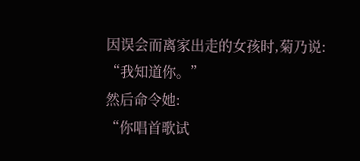因误会而离家出走的女孩时,菊乃说:
“我知道你。”
然后命令她:
“你唱首歌试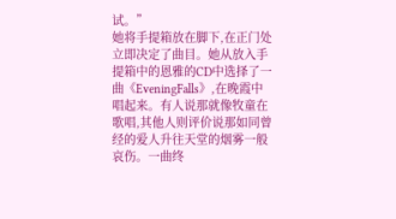试。”
她将手提箱放在脚下,在正门处立即决定了曲目。她从放入手提箱中的恩雅的CD中选择了一曲《EveningFalls》,在晚霞中唱起来。有人说那就像牧童在歌唱,其他人则评价说那如同曾经的爱人升往天堂的烟雾一般哀伤。一曲终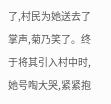了,村民为她送去了掌声,菊乃笑了。终于将其引入村中时,她号啕大哭,紧紧抱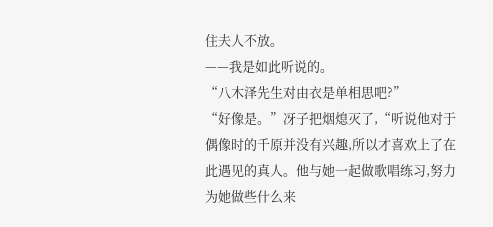住夫人不放。
——我是如此听说的。
“八木泽先生对由衣是单相思吧?”
“好像是。”冴子把烟熄灭了,“听说他对于偶像时的千原并没有兴趣,所以才喜欢上了在此遇见的真人。他与她一起做歌唱练习,努力为她做些什么来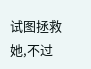试图拯救她,不过